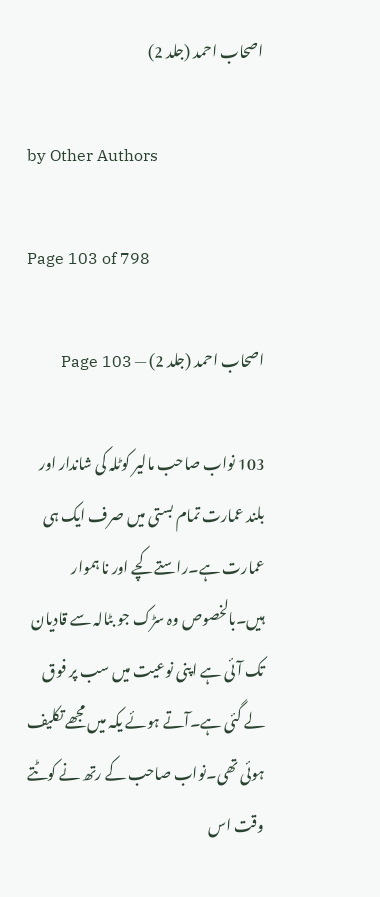اصحاب احمد (جلد 2)

by Other Authors

Page 103 of 798

اصحاب احمد (جلد 2) — Page 103

103 نواب صاحب مالیر کوٹلہ کی شاندار اور بلند عمارت تمام بستی میں صرف ایک ہی عمارت ہے۔راستے کچے اور نا ہموار ہیں۔بالخصوص وہ سڑک جو بٹالہ سے قادیان تک آئی ہے اپنی نوعیت میں سب پر فوق لے گئی ہے۔آتے ہوئے یکہ میں مجھے تکلیف ہوئی تھی۔نواب صاحب کے رتھ نے کوٹتے وقت اس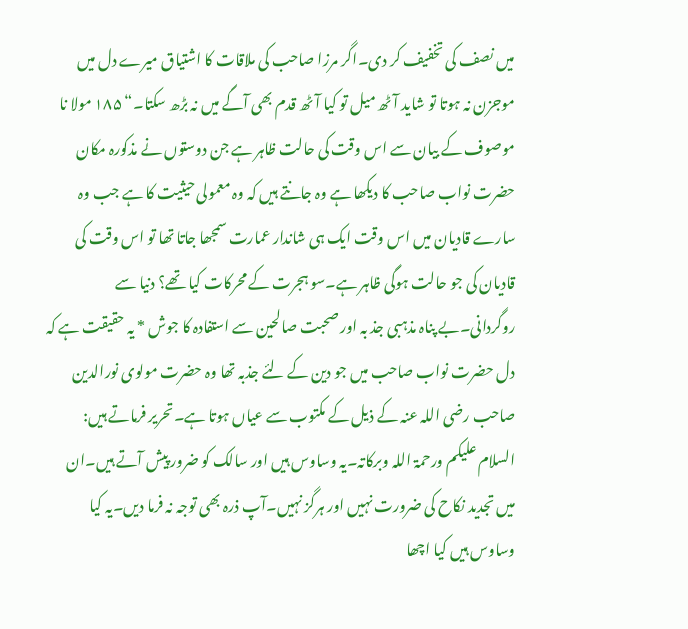میں نصف کی تخفیف کر دی۔اگر مرزا صاحب کی ملاقات کا اشتیاق میرے دل میں موجزن نہ ہوتا تو شاید آٹھ میل تو کیا آٹھ قدم بھی آگے میں نہ بڑھ سکتا۔“ ۱۸۵ مولا نا موصوف کے بیان سے اس وقت کی حالت ظاہر ہے جن دوستوں نے مذکورہ مکان حضرت نواب صاحب کا دیکھا ہے وہ جانتے ہیں کہ وہ معمولی حیثیت کا ہے جب وہ سارے قادیان میں اس وقت ایک ہی شاندار عمارت سمجھا جاتا تھا تو اس وقت کی قادیان کی جو حالت ہوگی ظاہر ہے۔سو ہجرت کے محرکات کیا تھے؟ دنیا سے روگردانی۔بے پناہ مذہبی جذ بہ اور صحبت صالحین سے استفادہ کا جوش * یہ حقیقت ہے کہ دل حضرت نواب صاحب میں جو دین کے لئے جذبہ تھا وہ حضرت مولوی نورالدین صاحب رضی اللہ عنہ کے ذیل کے مکتوب سے عیاں ہوتا ہے۔تحریر فرماتے ہیں: السلام علیکم ورحمۃ اللہ وبرکاتہ۔یہ وساوس ہیں اور سالک کو ضرور پیش آتے ہیں۔ان میں تجدید نکاح کی ضرورت نہیں اور ہرگز نہیں۔آپ ذرہ بھی توجہ نہ فرما دیں۔یہ کیا وساوس ہیں کیا اچھا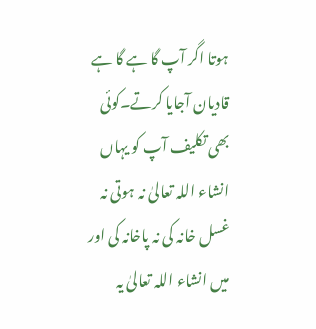ہوتا اگر آپ گا ہے گا ہے قادیان آجایا کرتے۔کوئی بھی تکلیف آپ کو یہاں انشاء اللہ تعالیٰ نہ ہوتی نہ غسل خانہ کی نہ پاخانہ کی اور میں انشاء اللہ تعالیٰ یہ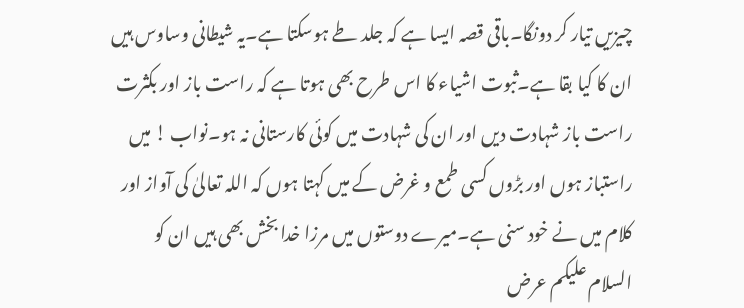چیزیں تیار کر دونگا۔باقی قصہ ایسا ہے کہ جلد طے ہوسکتا ہے۔یہ شیطانی وساوس ہیں ان کا کیا بقا ہے۔ثبوت اشیاء کا اس طرح بھی ہوتا ہے کہ راست باز اور بکثرت راست باز شہادت دیں اور ان کی شہادت میں کوئی کارستانی نہ ہو۔نواب ! میں راستباز ہوں اور بڑوں کسی طمع و غرض کے میں کہتا ہوں کہ اللہ تعالیٰ کی آواز اور کلام میں نے خود سنی ہے۔میرے دوستوں میں مرزا خدا بخش بھی ہیں ان کو السلام علیکم عرض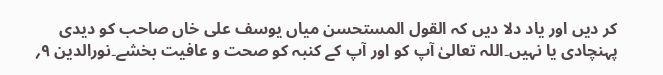کر دیں اور یاد دلا دیں کہ القول المستحسن میاں یوسف علی خاں صاحب کو دیدی پہنچادی یا نہیں۔اللہ تعالیٰ آپ کو اور آپ کے کنبہ کو صحت و عافیت بخشے۔نورالدین ۹؍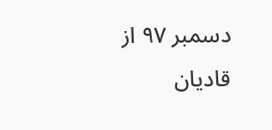دسمبر ۹۷ از قادیان